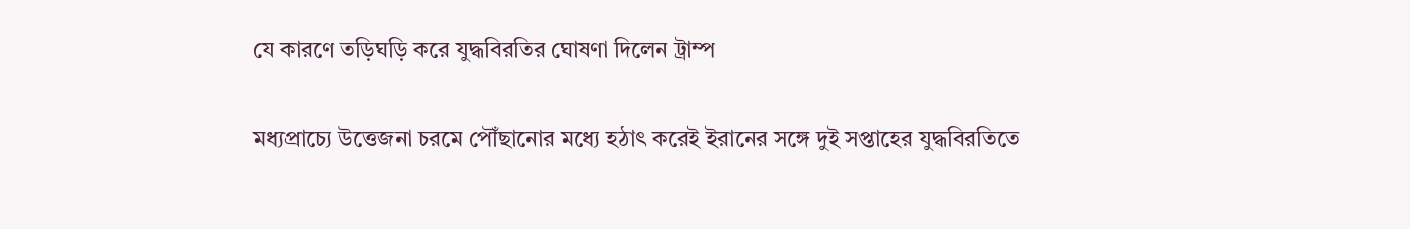যে কারণে তড়িঘড়ি করে যুদ্ধবিরতির ঘোষণা দিলেন ট্রাম্প

মধ্যপ্রাচ্যে উত্তেজনা চরমে পৌঁছানোর মধ্যে হঠাৎ করেই ইরানের সঙ্গে দুই সপ্তাহের যুদ্ধবিরতিতে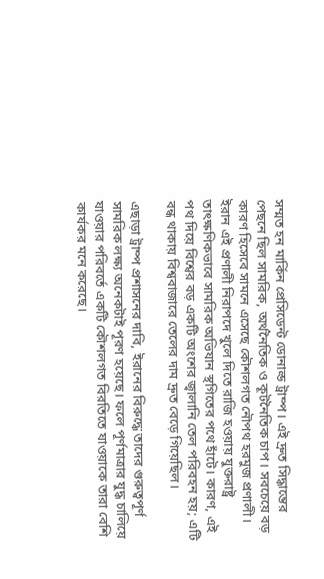সম্মত হন মার্কিন প্রেসিডেন্ট ডোনাল্ড ট্রাম্প। এই দ্রুত সিদ্ধান্তের পেছনে ছিল সামরিক, অর্থনৈতিক ও কূটনৈতিক চাপ। সবচেয়ে বড় কারণ হিসেবে সামনে এসেছে কৌশলগত নৌপথ হরমুজ প্রণালী। ইরান এই প্রণালী নিরাপদে খুলে দিতে রাজি হওয়ায় যুক্তরাষ্ট্র তাৎক্ষণিকভাবে সামরিক অভিযান স্থগিতের পথে হাঁটে। কারণ, এই পথ দিয়ে বিশ্বের বড় একটি অংশের জ্বালানি তেল পরিবহন হয়; এটি বন্ধ থাকায় বিশ্ববাজারে তেলের দাম দ্রুত বেড়ে গিয়েছিল।

এছাড়া ট্রাম্প প্রশাসনের দাবি, ইরানের বিরুদ্ধে তাদের গুরুত্বপূর্ণ সামরিক লক্ষ্য অনেকটাই পূরণ হয়েছে। ফলে পূর্ণমাত্রার যুদ্ধ চালিয়ে যাওয়ার পরিবর্তে একটি কৌশলগত বিরতিতে যাওয়াকে তারা বেশি কার্যকর মনে করেছে।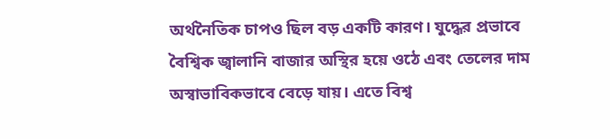অর্থনৈতিক চাপও ছিল বড় একটি কারণ। যুদ্ধের প্রভাবে বৈশ্বিক জ্বালানি বাজার অস্থির হয়ে ওঠে এবং তেলের দাম অস্বাভাবিকভাবে বেড়ে যায়। এতে বিশ্ব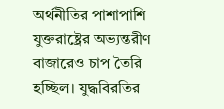অর্থনীতির পাশাপাশি যুক্তরাষ্ট্রের অভ্যন্তরীণ বাজারেও চাপ তৈরি হচ্ছিল। যুদ্ধবিরতির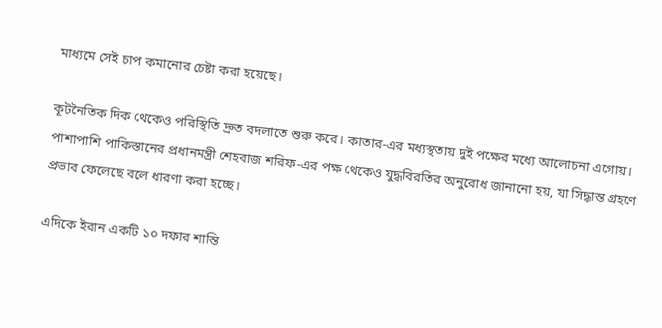মাধ্যমে সেই চাপ কমানোর চেষ্টা করা হয়েছে।

কূটনৈতিক দিক থেকেও পরিস্থিতি দ্রুত বদলাতে শুরু করে। কাতার-এর মধ্যস্থতায় দুই পক্ষের মধ্যে আলোচনা এগোয়। পাশাপাশি পাকিস্তানের প্রধানমন্ত্রী শেহবাজ শরিফ-এর পক্ষ থেকেও যুদ্ধবিরতির অনুরোধ জানানো হয়, যা সিদ্ধান্ত গ্রহণে প্রভাব ফেলেছে বলে ধারণা করা হচ্ছে।

এদিকে ইরান একটি ১০ দফার শান্তি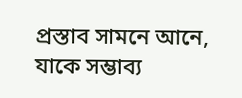প্রস্তাব সামনে আনে, যাকে সম্ভাব্য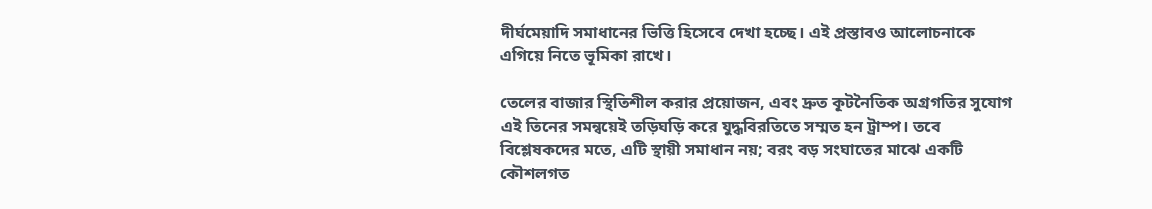দীর্ঘমেয়াদি সমাধানের ভিত্তি হিসেবে দেখা হচ্ছে। এই প্রস্তাবও আলোচনাকে এগিয়ে নিতে ভূমিকা রাখে।

তেলের বাজার স্থিতিশীল করার প্রয়োজন, এবং দ্রুত কূটনৈতিক অগ্রগতির সুযোগ এই তিনের সমন্বয়েই তড়িঘড়ি করে যুদ্ধবিরতিতে সম্মত হন ট্রাম্প। তবে বিশ্লেষকদের মতে, এটি স্থায়ী সমাধান নয়; বরং বড় সংঘাতের মাঝে একটি কৌশলগত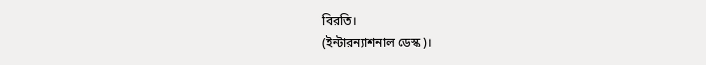বিরতি।
(ইন্টারন্যাশনাল ডেস্ক)।